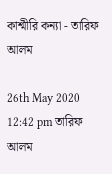কাশ্মীরি কন্যা - তারিফ আলম

26th May 2020 12:42 pm তারিফ আলম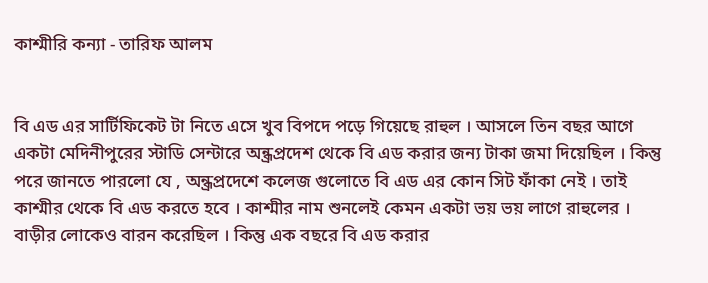কাশ্মীরি কন্যা - তারিফ আলম


বি এড এর সার্টিফিকেট টা নিতে এসে খুব বিপদে পড়ে গিয়েছে রাহুল । আসলে তিন বছর আগে একটা মেদিনীপুরের স্টাডি সেন্টারে অন্ধ্রপ্রদেশ থেকে বি এড করার জন্য টাকা জমা দিয়েছিল । কিন্তু পরে জানতে পারলো যে , অন্ধ্রপ্রদেশে কলেজ গুলোতে বি এড এর কোন সিট ফাঁকা নেই । তাই কাশ্মীর থেকে বি এড করতে হবে । কাশ্মীর নাম শুনলেই কেমন একটা ভয় ভয় লাগে রাহুলের । বাড়ীর লোকেও বারন করেছিল । কিন্তু এক বছরে বি এড করার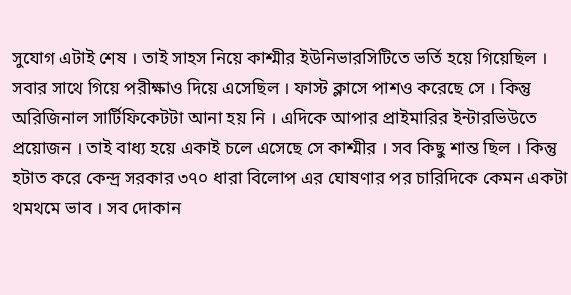সুযোগ এটাই শেষ । তাই সাহস নিয়ে কাশ্মীর ইউনিভারসিটিতে ভর্তি হয়ে গিয়েছিল । সবার সাথে গিয়ে পরীক্ষাও দিয়ে এসেছিল । ফাস্ট ক্লাসে পাশও করেছে সে । কিন্তু অরিজিনাল সার্টিফিকেটটা আনা হয় নি । এদিকে আপার প্রাইমারির ইন্টারভিউতে প্রয়োজন । তাই বাধ্য হয়ে একাই চলে এসেছে সে কাশ্মীর । সব কিছু শান্ত ছিল । কিন্তু হটাত করে কেন্দ্র সরকার ৩৭০ ধারা বিলোপ এর ঘোষণার পর চারিদিকে কেমন একটা থমথমে ভাব । সব দোকান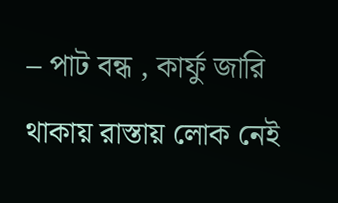– পাট বন্ধ , কার্ফু জারি থাকায় রাস্তায় লোক নেই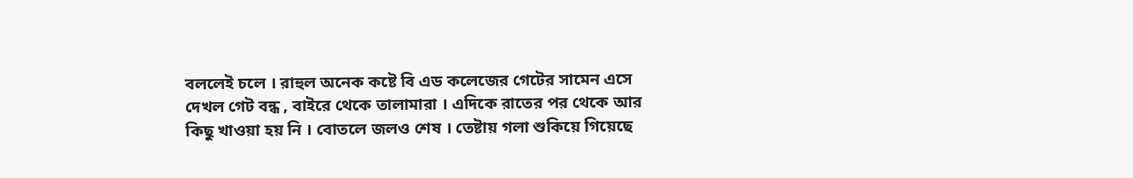বললেই চলে । রাহুল অনেক কষ্টে বি এড কলেজের গেটের সামেন এসে দেখল গেট বন্ধ , বাইরে থেকে তালামারা । এদিকে রাতের পর থেকে আর কিছু খাওয়া হয় নি । বোতলে জলও শেষ । তেষ্টায় গলা শুকিয়ে গিয়েছে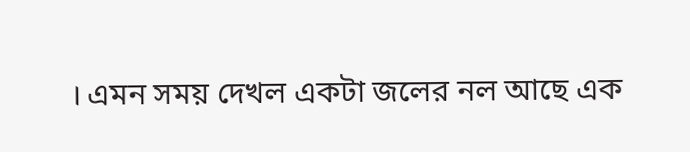। এমন সময় দেখল একটা জলের নল আছে এক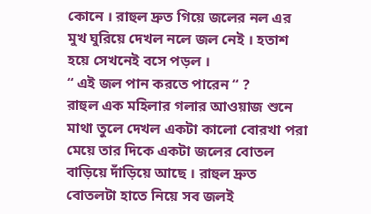কোনে । রাহুল দ্রুত গিয়ে জলের নল এর মুখ ঘুরিয়ে দেখল নলে জল নেই । হতাশ হয়ে সেখনেই বসে পড়ল ।
“ এই জল পান করতে পারেন “ ?
রাহুল এক মহিলার গলার আওয়াজ শুনে মাথা তুলে দেখল একটা কালো বোরখা পরা মেয়ে তার দিকে একটা জলের বোতল বাড়িয়ে দাঁড়িয়ে আছে । রাহুল দ্রুত বোতলটা হাতে নিয়ে সব জলই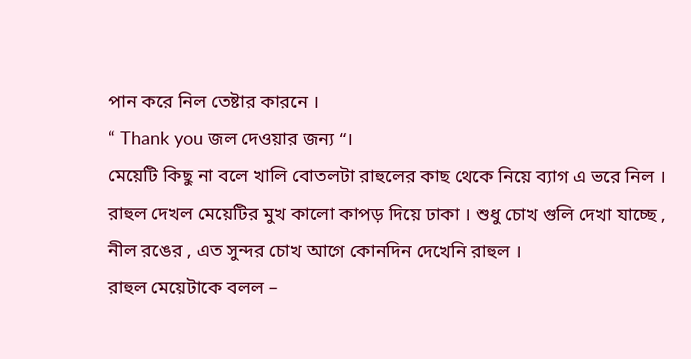পান করে নিল তেষ্টার কারনে ।
“ Thank you জল দেওয়ার জন্য “।
মেয়েটি কিছু না বলে খালি বোতলটা রাহুলের কাছ থেকে নিয়ে ব্যাগ এ ভরে নিল ।
রাহুল দেখল মেয়েটির মুখ কালো কাপড় দিয়ে ঢাকা । শুধু চোখ গুলি দেখা যাচ্ছে , নীল রঙের , এত সুন্দর চোখ আগে কোনদিন দেখেনি রাহুল ।
রাহুল মেয়েটাকে বলল –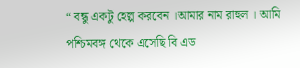“ বন্ধু একটু হেল্প করবেন ।আমার নাম রাহুল । আমি পশ্চিমবঙ্গ থেকে এসেছি বি এড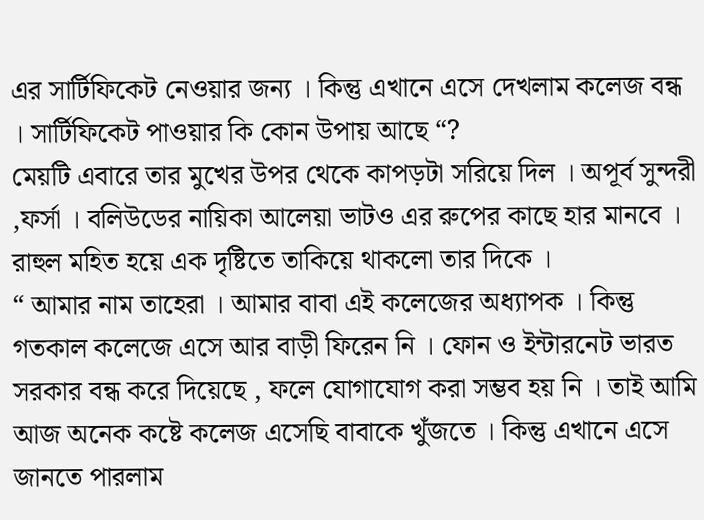এর সার্টিফিকেট নেওয়ার জন্য । কিন্তু এখানে এসে দেখলাম কলেজ বন্ধ । সার্টিফিকেট পাওয়ার কি কোন উপায় আছে “?
মেয়টি এবারে তার মুখের উপর থেকে কাপড়টা সরিয়ে দিল । অপূর্ব সুন্দরী ,ফর্সা । বলিউডের নায়িকা আলেয়া ভাটও এর রুপের কাছে হার মানবে । রাহুল মহিত হয়ে এক দৃষ্টিতে তাকিয়ে থাকলো তার দিকে ।
“ আমার নাম তাহেরা । আমার বাবা এই কলেজের অধ্যাপক । কিন্তু গতকাল কলেজে এসে আর বাড়ী ফিরেন নি । ফোন ও ইন্টারনেট ভারত সরকার বন্ধ করে দিয়েছে , ফলে যোগাযোগ করা সম্ভব হয় নি । তাই আমি আজ অনেক কষ্টে কলেজ এসেছি বাবাকে খুঁজতে । কিন্তু এখানে এসে জানতে পারলাম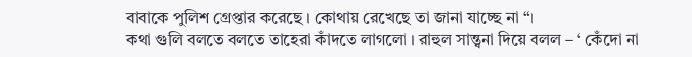বাবাকে পুলিশ গ্রেপ্তার করেছে । কোথায় রেখেছে তা জানা যাচ্ছে না “।
কথা গুলি বলতে বলতে তাহেরা কাঁদতে লাগলো । রাহুল সান্ত্বনা দিয়ে বলল – ‘ কেঁদো না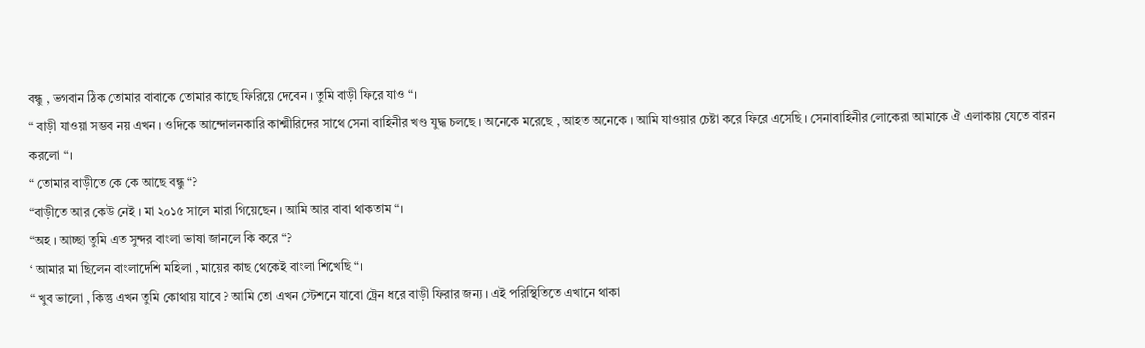বন্ধু , ভগবান ঠিক তোমার বাবাকে তোমার কাছে ফিরিয়ে দেবেন । তুমি বাড়ী ফিরে যাও “।
“ বাড়ী যাওয়া সম্ভব নয় এখন । ওদিকে আন্দোলনকারি কাশ্মীরিদের সাথে সেনা বাহিনীর খণ্ড যুদ্ধ চলছে । অনেকে মরেছে , আহত অনেকে । আমি যাওয়ার চেষ্টা করে ফিরে এসেছি । সেনাবাহিনীর লোকেরা আমাকে ঐ এলাকায় যেতে বারন করলো “।
“ তোমার বাড়ীতে কে কে আছে বন্ধু “?
“বাড়ীতে আর কেউ নেই । মা ২০১৫ সালে মারা গিয়েছেন । আমি আর বাবা থাকতাম “।
“অহ । আচ্ছা তুমি এত সুন্দর বাংলা ভাষা জানলে কি করে “?
‘ আমার মা ছিলেন বাংলাদেশি মহিলা , মায়ের কাছ থেকেই বাংলা শিখেছি “।
“ খুব ভালো , কিন্তু এখন তুমি কোথায় যাবে ? আমি তো এখন স্টেশনে যাবো ট্রেন ধরে বাড়ী ফিরার জন্য । এই পরিস্থিতিতে এখানে থাকা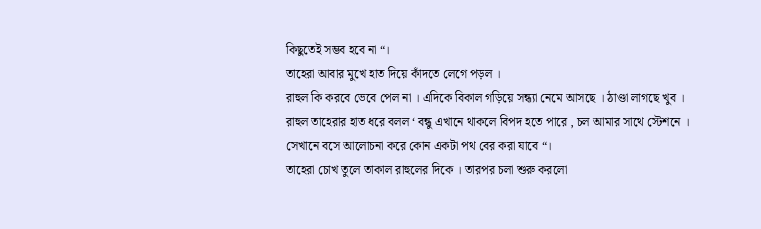কিছুতেই সম্ভব হবে না “।
তাহেরা আবার মুখে হাত দিয়ে কাঁদতে লেগে পড়ল ।
রাহুল কি করবে ভেবে পেল না । এদিকে বিকাল গড়িয়ে সন্ধ্যা নেমে আসছে । ঠাণ্ডা লাগছে খুব ।
রাহুল তাহেরার হাত ধরে বলল ‘ বন্ধু এখানে থাকলে বিপদ হতে পারে , চল আমার সাথে স্টেশনে । সেখানে বসে আলোচনা করে কোন একটা পথ বের করা যাবে “।
তাহেরা চোখ তুলে তাকাল রাহুলের দিকে । তারপর চলা শুরু করলো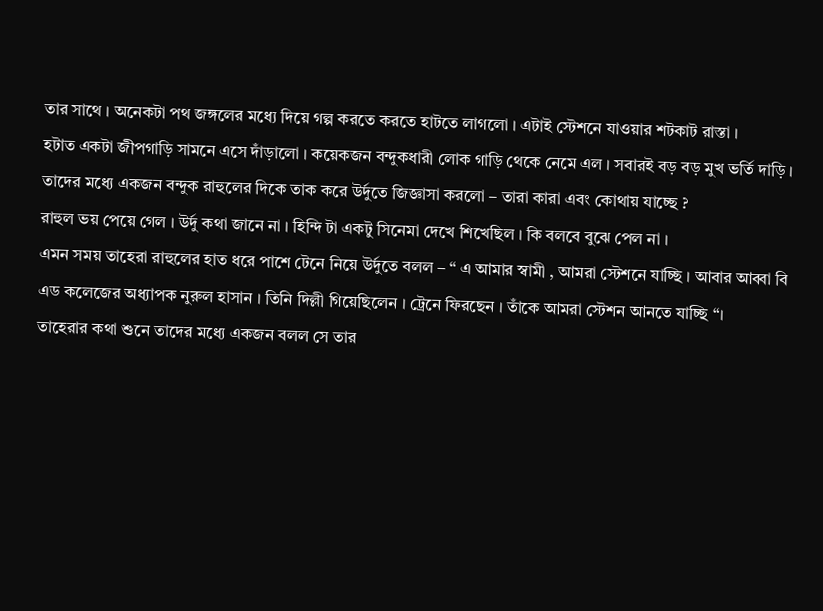তার সাথে । অনেকটা পথ জঙ্গলের মধ্যে দিয়ে গল্প করতে করতে হাটতে লাগলো । এটাই স্টেশনে যাওয়ার শটকাট রাস্তা ।
হটাত একটা জীপগাড়ি সামনে এসে দাঁড়ালো । কয়েকজন বন্দুকধারী লোক গাড়ি থেকে নেমে এল । সবারই বড় বড় মুখ ভর্তি দাড়ি ।
তাদের মধ্যে একজন বন্দুক রাহুলের দিকে তাক করে উর্দুতে জিজ্ঞাসা করলো – তারা কারা এবং কোথায় যাচ্ছে ?
রাহুল ভয় পেয়ে গেল । উর্দু কথা জানে না । হিন্দি টা একটু সিনেমা দেখে শিখেছিল । কি বলবে বুঝে পেল না ।
এমন সময় তাহেরা রাহুলের হাত ধরে পাশে টেনে নিয়ে উর্দুতে বলল – “ এ আমার স্বামী , আমরা স্টেশনে যাচ্ছি । আবার আব্বা বি এড কলেজের অধ্যাপক নুরুল হাসান । তিনি দিল্লী গিয়েছিলেন । ট্রেনে ফিরছেন । তাঁকে আমরা স্টেশন আনতে যাচ্ছি “।
তাহেরার কথা শুনে তাদের মধ্যে একজন বলল সে তার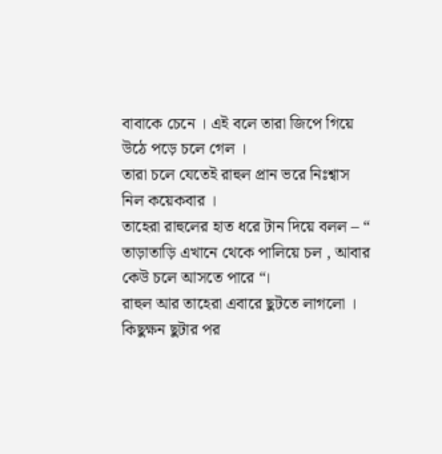বাবাকে চেনে । এই বলে তারা জিপে গিয়ে উঠে পড়ে চলে গেল ।
তারা চলে যেতেই রাহুল প্রান ভরে নিঃশ্বাস নিল কয়েকবার ।
তাহেরা রাহুলের হাত ধরে টান দিয়ে বলল – “ তাড়াতাড়ি এখানে থেকে পালিয়ে চল , আবার কেউ চলে আসতে পারে “।
রাহুল আর তাহেরা এবারে ছুটতে লাগলো । কিছুক্ষন ছুটার পর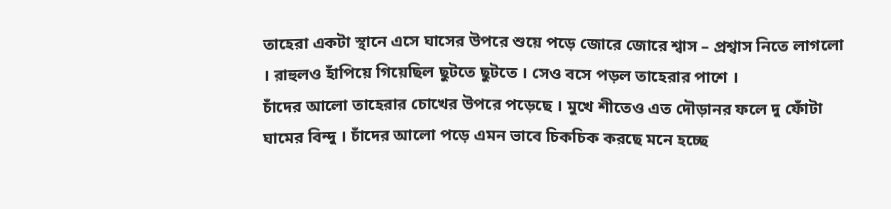তাহেরা একটা স্থানে এসে ঘাসের উপরে শুয়ে পড়ে জোরে জোরে শ্বাস – প্রশ্বাস নিতে লাগলো । রাহুলও হাঁপিয়ে গিয়েছিল ছুটতে ছুটতে । সেও বসে পড়ল তাহেরার পাশে ।
চাঁদের আলো তাহেরার চোখের উপরে পড়েছে । মুখে শীতেও এত দৌড়ানর ফলে দু ফোঁটা ঘামের বিন্দু । চাঁদের আলো পড়ে এমন ভাবে চিকচিক করছে মনে হচ্ছে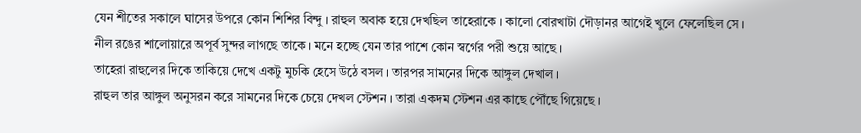যেন শীতের সকালে ঘাসের উপরে কোন শিশির বিন্দু । রাহুল অবাক হয়ে দেখছিল তাহেরাকে । কালো বোরখাটা দৌড়ানর আগেই খুলে ফেলেছিল সে । নীল রঙের শালোয়ারে অপূর্ব সুন্দর লাগছে তাকে । মনে হচ্ছে যেন তার পাশে কোন স্বর্গের পরী শুয়ে আছে ।
তাহেরা রাহুলের দিকে তাকিয়ে দেখে একটু মুচকি হেসে উঠে বসল । তারপর সামনের দিকে আঙ্গুল দেখাল ।
রাহুল তার আঙ্গুল অনুসরন করে সামনের দিকে চেয়ে দেখল স্টেশন । তারা একদম স্টেশন এর কাছে পৌঁছে গিয়েছে ।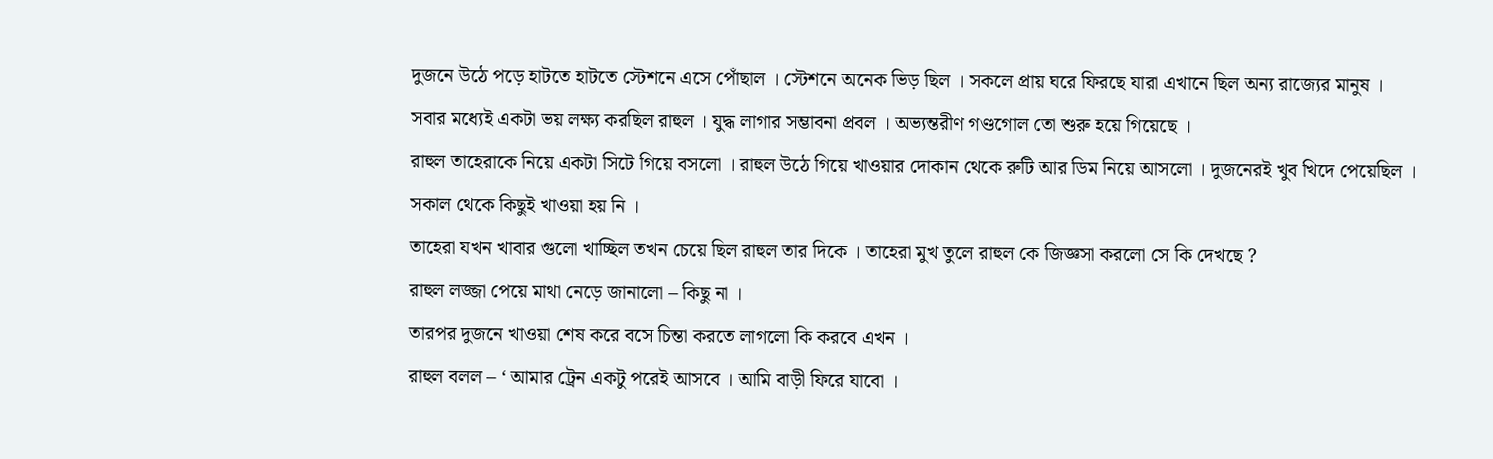দুজনে উঠে পড়ে হাটতে হাটতে স্টেশনে এসে পোঁছাল । স্টেশনে অনেক ভিড় ছিল । সকলে প্রায় ঘরে ফিরছে যারা এখানে ছিল অন্য রাজ্যের মানুষ । সবার মধ্যেই একটা ভয় লক্ষ্য করছিল রাহুল । যুদ্ধ লাগার সম্ভাবনা প্রবল । অভ্যন্তরীণ গণ্ডগোল তো শুরু হয়ে গিয়েছে ।
রাহুল তাহেরাকে নিয়ে একটা সিটে গিয়ে বসলো । রাহুল উঠে গিয়ে খাওয়ার দোকান থেকে রুটি আর ডিম নিয়ে আসলো । দুজনেরই খুব খিদে পেয়েছিল । সকাল থেকে কিছুই খাওয়া হয় নি ।
তাহেরা যখন খাবার গুলো খাচ্ছিল তখন চেয়ে ছিল রাহুল তার দিকে । তাহেরা মুখ তুলে রাহুল কে জিজ্ঞসা করলো সে কি দেখছে ?
রাহুল লজ্জা পেয়ে মাথা নেড়ে জানালো – কিছু না ।
তারপর দুজনে খাওয়া শেষ করে বসে চিন্তা করতে লাগলো কি করবে এখন ।
রাহুল বলল – ‘ আমার ট্রেন একটু পরেই আসবে । আমি বাড়ী ফিরে যাবো ।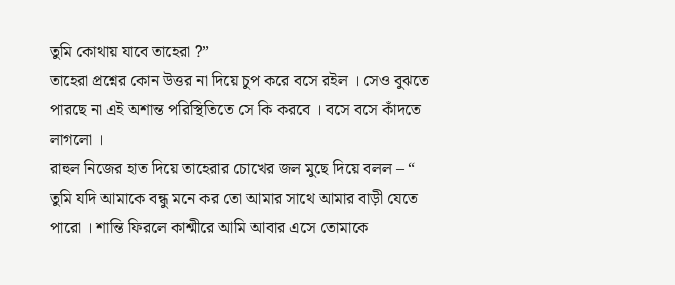তুমি কোথায় যাবে তাহেরা ?”
তাহেরা প্রশ্নের কোন উত্তর না দিয়ে চুপ করে বসে রইল । সেও বুঝতে পারছে না এই অশান্ত পরিস্থিতিতে সে কি করবে । বসে বসে কাঁদতে লাগলো ।
রাহুল নিজের হাত দিয়ে তাহেরার চোখের জল মুছে দিয়ে বলল – “ তুমি যদি আমাকে বন্ধু মনে কর তো আমার সাথে আমার বাড়ী যেতে পারো । শান্তি ফিরলে কাশ্মীরে আমি আবার এসে তোমাকে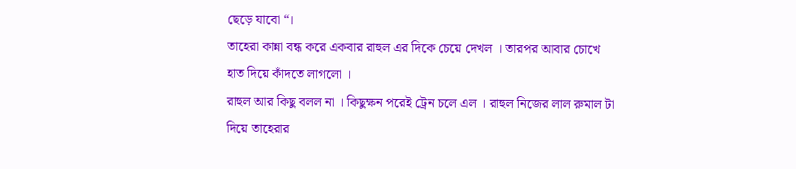ছেড়ে যাবো “।
তাহেরা কান্না বন্ধ করে একবার রাহুল এর দিকে চেয়ে দেখল । তারপর আবার চোখে হাত দিয়ে কাঁদতে লাগলো ।
রাহুল আর কিছু বলল না । কিছুক্ষন পরেই ট্রেন চলে এল । রাহুল নিজের লাল রুমাল টা দিয়ে তাহেরার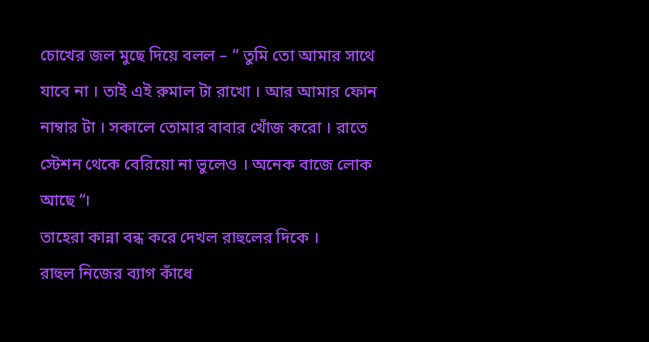চোখের জল মুছে দিয়ে বলল – “ তুমি তো আমার সাথে যাবে না । তাই এই রুমাল টা রাখো । আর আমার ফোন নাম্বার টা । সকালে তোমার বাবার খোঁজ করো । রাতে স্টেশন থেকে বেরিয়ো না ভুলেও । অনেক বাজে লোক আছে “।
তাহেরা কান্না বন্ধ করে দেখল রাহুলের দিকে ।
রাহুল নিজের ব্যাগ কাঁধে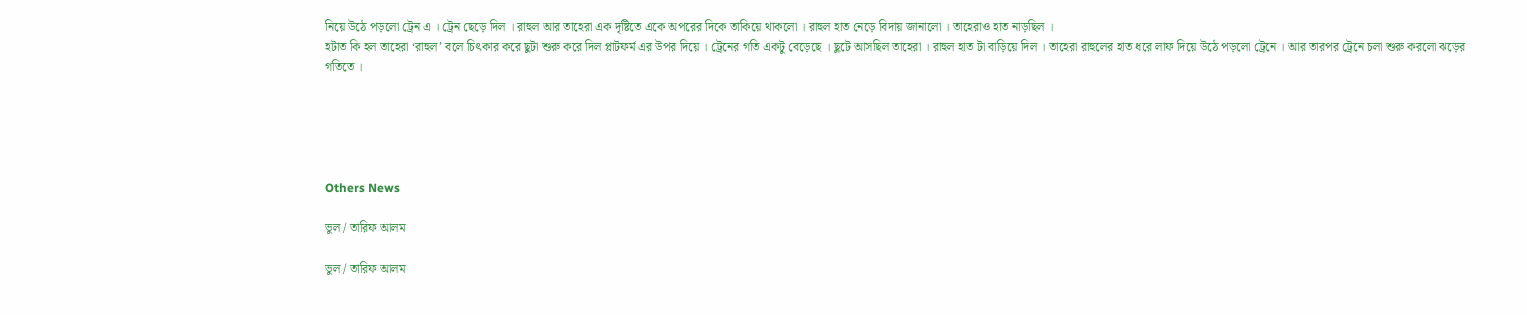নিয়ে উঠে পড়লো ট্রেন এ । ট্রেন ছেড়ে দিল । রাহুল আর তাহেরা এক দৃষ্টিতে একে অপরের দিকে তাকিয়ে থাকলো । রাহুল হাত নেড়ে বিদায় জানালো । তাহেরাও হাত নাড়ছিল ।
হটাত কি হল তাহেরা ‘রাহুল’ বলে চিৎকার করে ছুটা শুরু করে দিল প্লাটফর্ম এর উপর দিয়ে । ট্রেনের গতি একটু বেড়েছে । ছুটে আসছিল তাহেরা । রাহুল হাত টা বাড়িয়ে দিল । তাহেরা রাহুলের হাত ধরে লাফ দিয়ে উঠে পড়লো ট্রেনে । আর তারপর ট্রেনে চলা শুরু করলো ঝড়ের গতিতে ।





Others News

ভুল / তারিফ আলম

ভুল / তারিফ আলম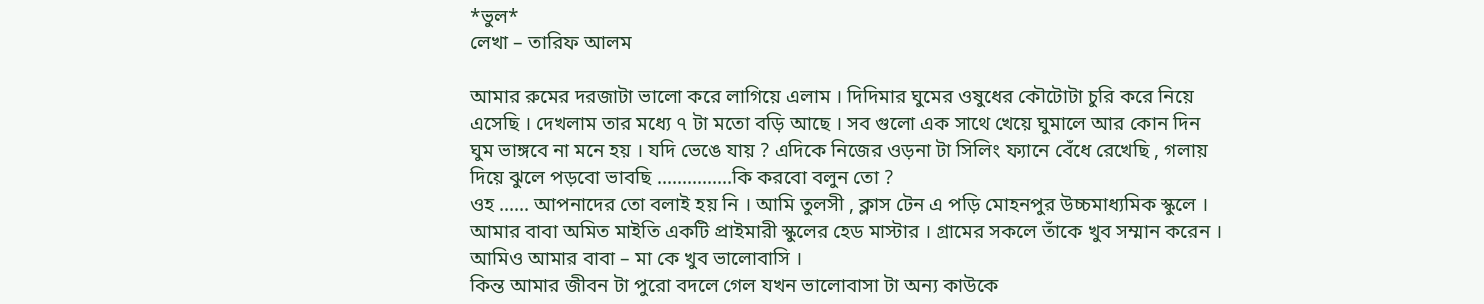*ভুল*
লেখা – তারিফ আলম

আমার রুমের দরজাটা ভালো করে লাগিয়ে এলাম । দিদিমার ঘুমের ওষুধের কৌটোটা চুরি করে নিয়ে এসেছি । দেখলাম তার মধ্যে ৭ টা মতো বড়ি আছে । সব গুলো এক সাথে খেয়ে ঘুমালে আর কোন দিন ঘুম ভাঙ্গবে না মনে হয় । যদি ভেঙে যায় ? এদিকে নিজের ওড়না টা সিলিং ফ্যানে বেঁধে রেখেছি , গলায় দিয়ে ঝুলে পড়বো ভাবছি ...............কি করবো বলুন তো ?
ওহ ...... আপনাদের তো বলাই হয় নি । আমি তুলসী , ক্লাস টেন এ পড়ি মোহনপুর উচ্চমাধ্যমিক স্কুলে । আমার বাবা অমিত মাইতি একটি প্রাইমারী স্কুলের হেড মাস্টার । গ্রামের সকলে তাঁকে খুব সম্মান করেন । আমিও আমার বাবা – মা কে খুব ভালোবাসি ।
কিন্ত আমার জীবন টা পুরো বদলে গেল যখন ভালোবাসা টা অন্য কাউকে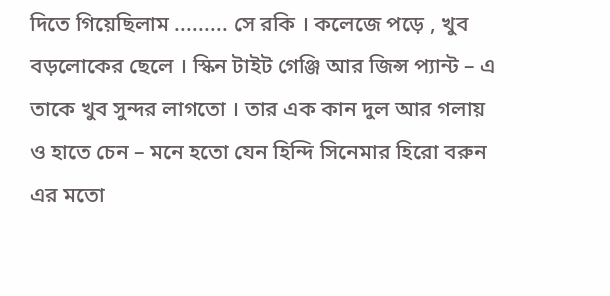দিতে গিয়েছিলাম ......... সে রকি । কলেজে পড়ে , খুব বড়লোকের ছেলে । স্কিন টাইট গেঞ্জি আর জিন্স প্যান্ট – এ তাকে খুব সুন্দর লাগতো । তার এক কান দুল আর গলায় ও হাতে চেন – মনে হতো যেন হিন্দি সিনেমার হিরো বরুন এর মতো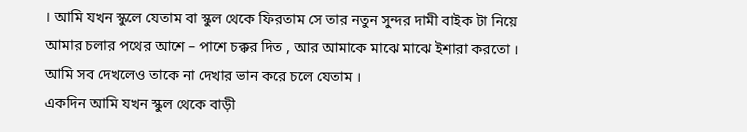। আমি যখন স্কুলে যেতাম বা স্কুল থেকে ফিরতাম সে তার নতুন সুন্দর দামী বাইক টা নিয়ে আমার চলার পথের আশে – পাশে চক্কর দিত , আর আমাকে মাঝে মাঝে ইশারা করতো । আমি সব দেখলেও তাকে না দেখার ভান করে চলে যেতাম ।
একদিন আমি যখন স্কুল থেকে বাড়ী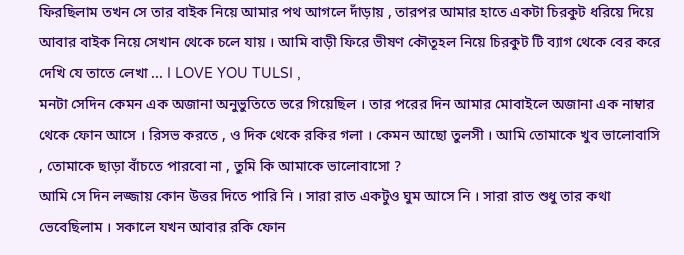ফিরছিলাম তখন সে তার বাইক নিয়ে আমার পথ আগলে দাঁড়ায় , তারপর আমার হাতে একটা চিরকুট ধরিয়ে দিয়ে আবার বাইক নিয়ে সেখান থেকে চলে যায় । আমি বাড়ী ফিরে ভীষণ কৌতূহল নিয়ে চিরকুট টি ব্যাগ থেকে বের করে দেখি যে তাতে লেখা ... I LOVE YOU TULSI ,
মনটা সেদিন কেমন এক অজানা অনুভুতিতে ভরে গিয়েছিল । তার পরের দিন আমার মোবাইলে অজানা এক নাম্বার থেকে ফোন আসে । রিসভ করতে , ও দিক থেকে রকির গলা । কেমন আছো তুলসী । আমি তোমাকে খুব ভালোবাসি , তোমাকে ছাড়া বাঁচতে পারবো না , তুমি কি আমাকে ভালোবাসো ?
আমি সে দিন লজ্জায় কোন উত্তর দিতে পারি নি । সারা রাত একটুও ঘুম আসে নি । সারা রাত শুধু তার কথা ভেবেছিলাম । সকালে যখন আবার রকি ফোন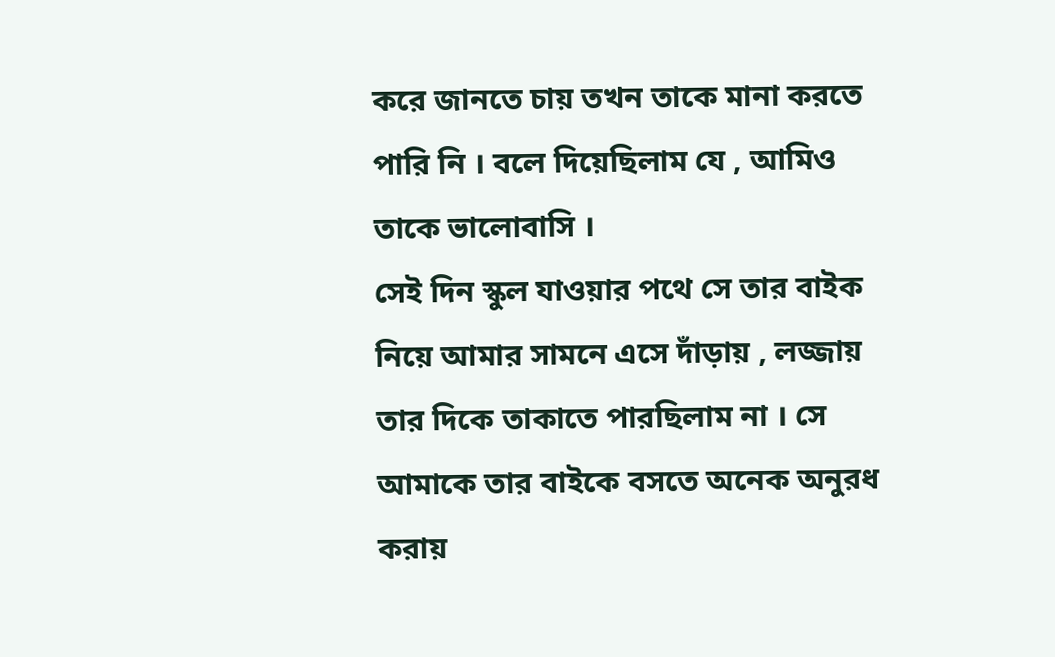করে জানতে চায় তখন তাকে মানা করতে পারি নি । বলে দিয়েছিলাম যে , আমিও তাকে ভালোবাসি ।
সেই দিন স্কুল যাওয়ার পথে সে তার বাইক নিয়ে আমার সামনে এসে দাঁড়ায় , লজ্জায় তার দিকে তাকাতে পারছিলাম না । সে আমাকে তার বাইকে বসতে অনেক অনুরধ করায়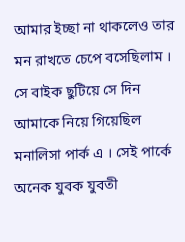আমার ইচ্ছা না থাকলেও তার মন রাখতে চেপে বসেছিলাম । সে বাইক ছুটিয়ে সে দিন আমাকে নিয়ে গিয়েছিল মনালিসা পার্ক এ । সেই পার্কে অনেক যুবক যুবতী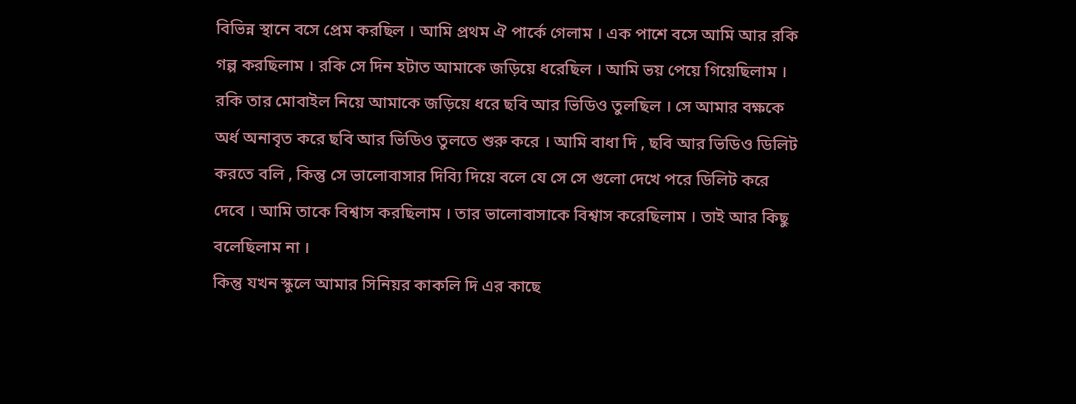বিভিন্ন স্থানে বসে প্রেম করছিল । আমি প্রথম ঐ পার্কে গেলাম । এক পাশে বসে আমি আর রকি গল্প করছিলাম । রকি সে দিন হটাত আমাকে জড়িয়ে ধরেছিল । আমি ভয় পেয়ে গিয়েছিলাম । রকি তার মোবাইল নিয়ে আমাকে জড়িয়ে ধরে ছবি আর ভিডিও তুলছিল । সে আমার বক্ষকে অর্ধ অনাবৃত করে ছবি আর ভিডিও তুলতে শুরু করে । আমি বাধা দি , ছবি আর ভিডিও ডিলিট করতে বলি , কিন্তু সে ভালোবাসার দিব্যি দিয়ে বলে যে সে সে গুলো দেখে পরে ডিলিট করে দেবে । আমি তাকে বিশ্বাস করছিলাম । তার ভালোবাসাকে বিশ্বাস করেছিলাম । তাই আর কিছু বলেছিলাম না ।
কিন্তু যখন স্কুলে আমার সিনিয়র কাকলি দি এর কাছে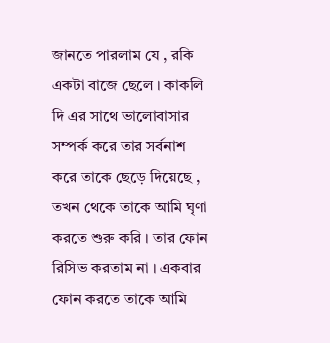জানতে পারলাম যে , রকি একটা বাজে ছেলে । কাকলি দি এর সাথে ভালোবাসার সম্পর্ক করে তার সর্বনাশ করে তাকে ছেড়ে দিয়েছে , তখন থেকে তাকে আমি ঘৃণা করতে শুরু করি । তার ফোন রিসিভ করতাম না । একবার ফোন করতে তাকে আমি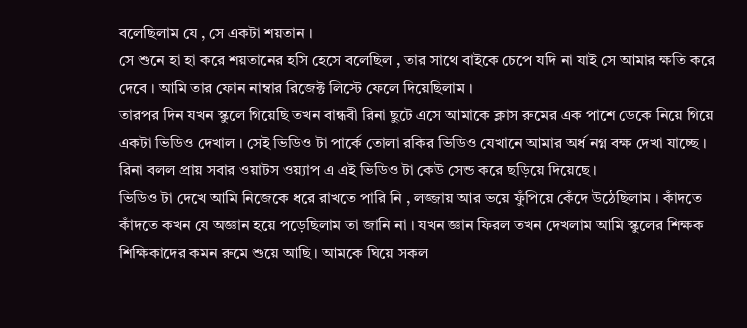বলেছিলাম যে , সে একটা শয়তান ।
সে শুনে হা হা করে শয়তানের হসি হেসে বলেছিল , তার সাথে বাইকে চেপে যদি না যাই সে আমার ক্ষতি করে দেবে । আমি তার ফোন নাম্বার রিজেক্ট লিস্টে ফেলে দিয়েছিলাম ।
তারপর দিন যখন স্কুলে গিয়েছি তখন বান্ধবী রিনা ছুটে এসে আমাকে ক্লাস রুমের এক পাশে ডেকে নিয়ে গিয়ে একটা ভিডিও দেখাল । সেই ভিডিও টা পার্কে তোলা রকির ভিডিও যেখানে আমার অর্ধ নগ্ন বক্ষ দেখা যাচ্ছে । রিনা বলল প্রায় সবার ওয়াটস ওয়্যাপ এ এই ভিডিও টা কেউ সেন্ড করে ছড়িয়ে দিয়েছে ।
ভিডিও টা দেখে আমি নিজেকে ধরে রাখতে পারি নি , লজ্জায় আর ভয়ে ফুঁপিয়ে কেঁদে উঠেছিলাম । কাঁদতে কাঁদতে কখন যে অজ্ঞান হয়ে পড়েছিলাম তা জানি না । যখন জ্ঞান ফিরল তখন দেখলাম আমি স্কুলের শিক্ষক শিক্ষিকাদের কমন রুমে শুয়ে আছি । আমকে ঘিয়ে সকল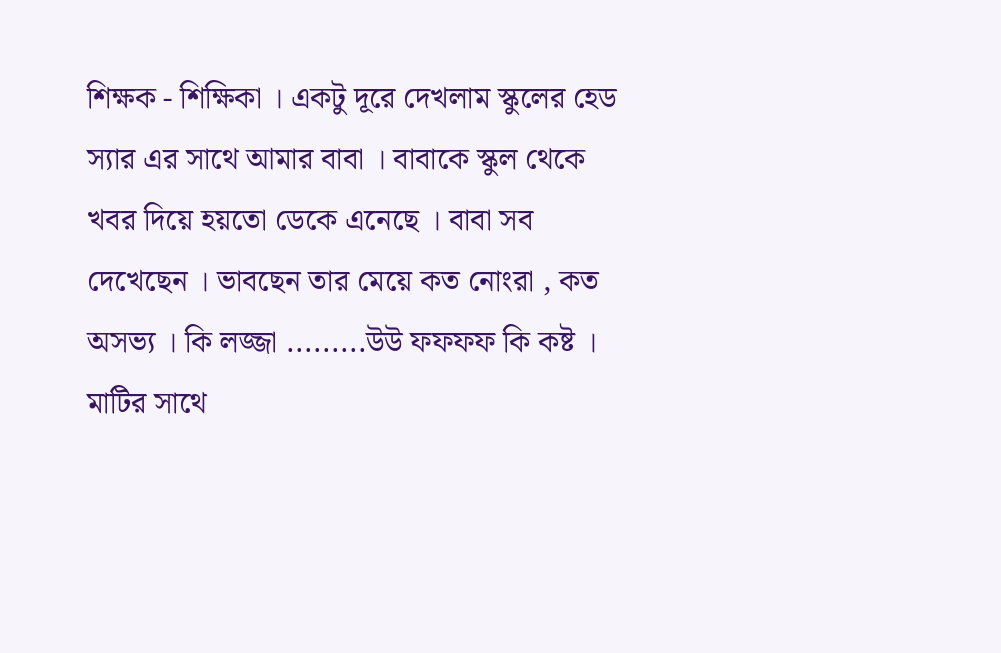শিক্ষক - শিক্ষিকা । একটু দূরে দেখলাম স্কুলের হেড স্যার এর সাথে আমার বাবা । বাবাকে স্কুল থেকে খবর দিয়ে হয়তো ডেকে এনেছে । বাবা সব দেখেছেন । ভাবছেন তার মেয়ে কত নোংরা , কত অসভ্য । কি লজ্জা .........উউ ফফফফ কি কষ্ট । মাটির সাথে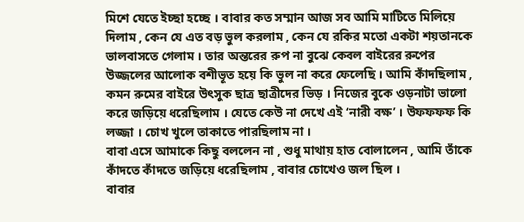মিশে যেতে ইচ্ছা হচ্ছে । বাবার কত সম্মান আজ সব আমি মাটিতে মিলিয়ে দিলাম , কেন যে এত বড় ভুল করলাম , কেন যে রকির মতো একটা শয়তানকে ভালবাসতে গেলাম । তার অন্তরের রুপ না বুঝে কেবল বাইরের রুপের উজ্জলের আলোক বশীভূত হয়ে কি ভুল না করে ফেলেছি । আমি কাঁদছিলাম , কমন রুমের বাইরে উৎসুক ছাত্র ছাত্রীদের ভিড় । নিজের বুকে ওড়নাটা ভালো করে জড়িয়ে ধরেছিলাম । যেতে কেউ না দেখে এই ‘নারী বক্ষ’ । উফফফফ কি লজ্জা । চোখ খুলে তাকাতে পারছিলাম না ।
বাবা এসে আমাকে কিছু বললেন না , শুধু মাথায় হাত বোলালেন , আমি তাঁকে কাঁদতে কাঁদতে জড়িয়ে ধরেছিলাম , বাবার চোখেও জল ছিল ।
বাবার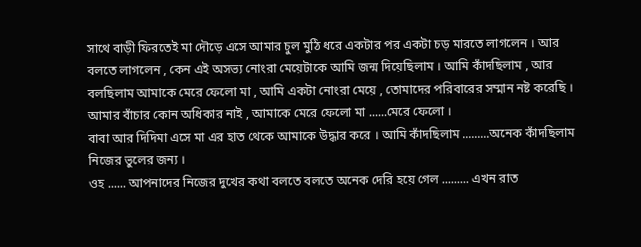সাথে বাড়ী ফিরতেই মা দৌড়ে এসে আমার চুল মুঠি ধরে একটার পর একটা চড় মারতে লাগলেন । আর বলতে লাগলেন , কেন এই অসভ্য নোংরা মেয়েটাকে আমি জন্ম দিয়েছিলাম । আমি কাঁদছিলাম , আর বলছিলাম আমাকে মেরে ফেলো মা , আমি একটা নোংরা মেয়ে , তোমাদের পরিবারের সম্মান নষ্ট করেছি । আমার বাঁচার কোন অধিকার নাই , আমাকে মেরে ফেলো মা ......মেরে ফেলো ।
বাবা আর দিদিমা এসে মা এর হাত থেকে আমাকে উদ্ধার করে । আমি কাঁদছিলাম .........অনেক কাঁদছিলাম নিজের ভুলের জন্য ।
ওহ ...... আপনাদের নিজের দুখের কথা বলতে বলতে অনেক দেরি হয়ে গেল ......... এখন রাত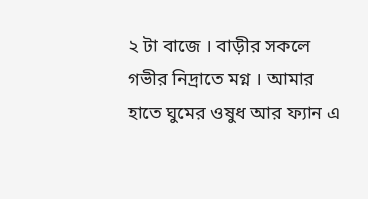২ টা বাজে । বাড়ীর সকলে গভীর নিদ্রাতে মগ্ন । আমার হাতে ঘুমের ওষুধ আর ফ্যান এ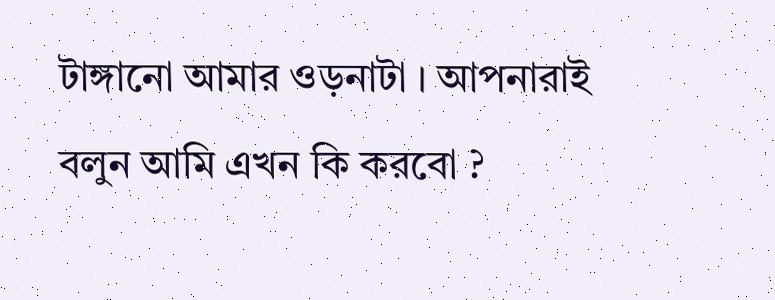টাঙ্গানো আমার ওড়নাটা । আপনারাই বলুন আমি এখন কি করবো ?